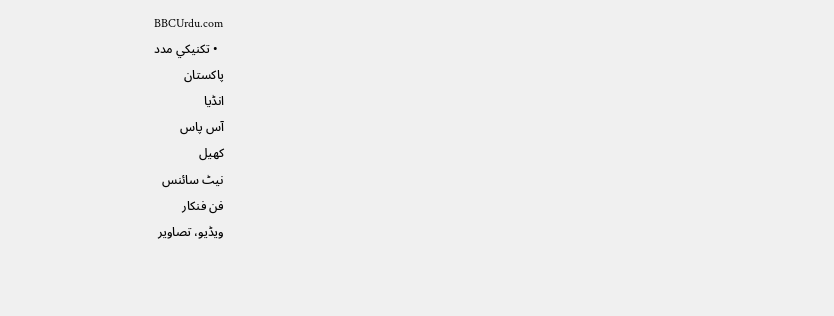BBCUrdu.com
  • تکنيکي مدد
پاکستان
انڈیا
آس پاس
کھیل
نیٹ سائنس
فن فنکار
ویڈیو، تصاویر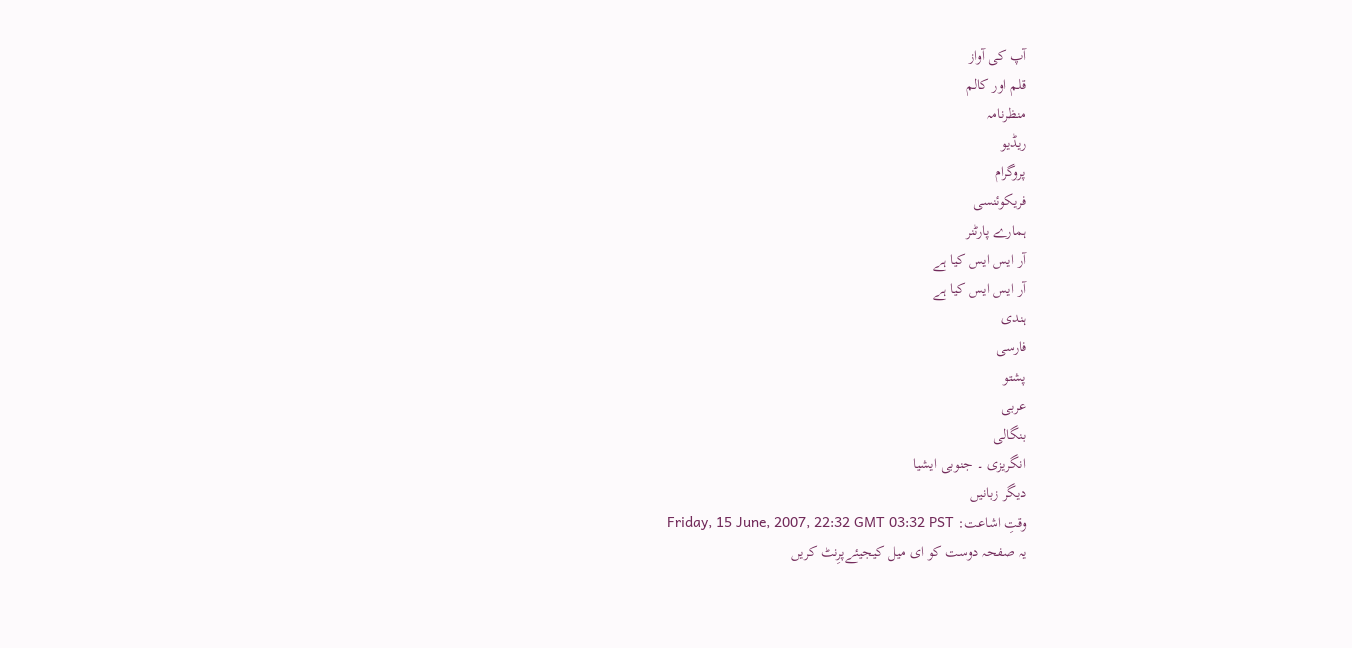آپ کی آواز
قلم اور کالم
منظرنامہ
ریڈیو
پروگرام
فریکوئنسی
ہمارے پارٹنر
آر ایس ایس کیا ہے
آر ایس ایس کیا ہے
ہندی
فارسی
پشتو
عربی
بنگالی
انگریزی ۔ جنوبی ایشیا
دیگر زبانیں
وقتِ اشاعت: Friday, 15 June, 2007, 22:32 GMT 03:32 PST
یہ صفحہ دوست کو ای میل کیجیئےپرِنٹ کریں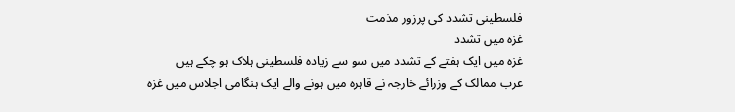فلسطینی تشدد کی پرزور مذمت
غزہ میں تشدد
غزہ میں ایک ہفتے کے تشدد میں سو سے زیادہ فلسطینی ہلاک ہو چکے ہیں
عرب ممالک کے وزرائے خارجہ نے قاہرہ میں ہونے والے ایک ہنگامی اجلاس میں غزہ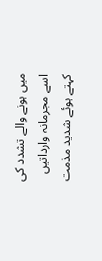میں ہونے والے تشدد کی اسے مجرمانہ وارداتیں کہتے ہوئے شدید مذمت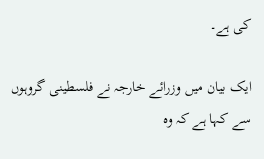کی ہے۔

ایک بیان میں وزرائے خارجہ نے فلسطینی گروہوں سے کہا ہے کہ وہ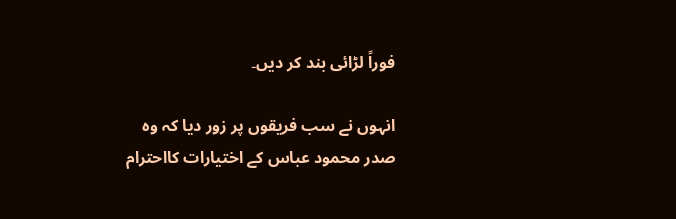فوراً لڑائی بند کر دیں۔

انہوں نے سب فریقوں پر زور دیا کہ وہ صدر محمود عباس کے اختیارات کااحترام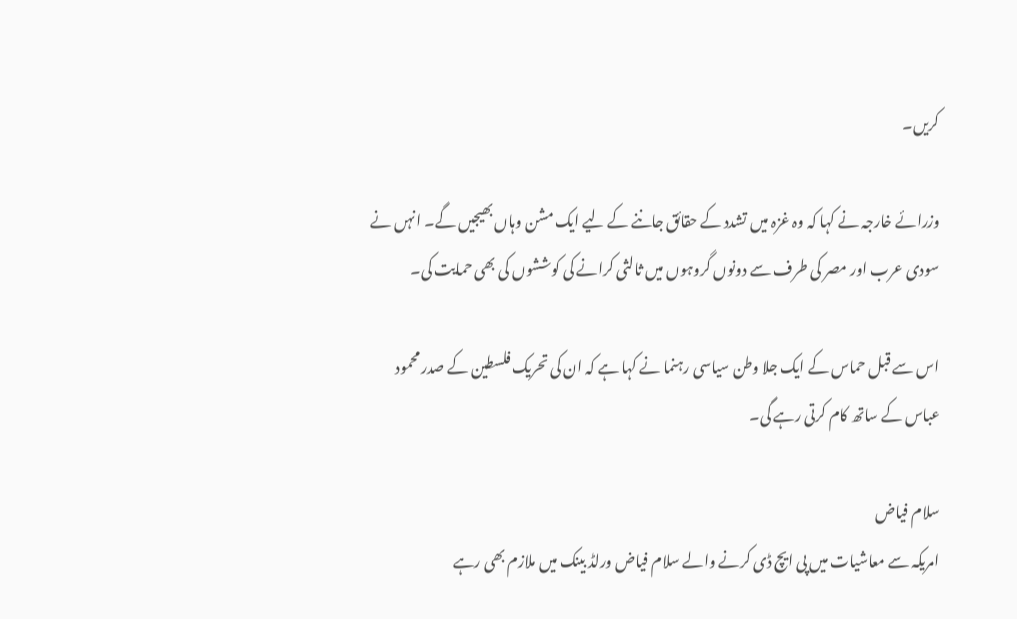کریں۔

وزرائے خارجہ نے کہا کہ وہ غزہ میں تشدد کے حقائق جاننے کے لیے ایک مشن وہاں بھیجیں گے۔ انہں نے سودی عرب اور مصر کی طرف سے دونوں گروہوں میں ثالثی کرانے کی کوششوں کی بھی حمایت کی۔

اس سے قبل حماس کے ایک جلا وطن سیاسی رہنما نے کہا ہے کہ ان کی تحریک فلسطین کے صدر محمود عباس کے ساتھ کام کرتی رہے گی۔

سلام فیاض
امریکہ سے معاشیات میں پی ایچ ڈی کرنے والے سلام فیاض ورلڈ بینک میں ملازم بھی رہے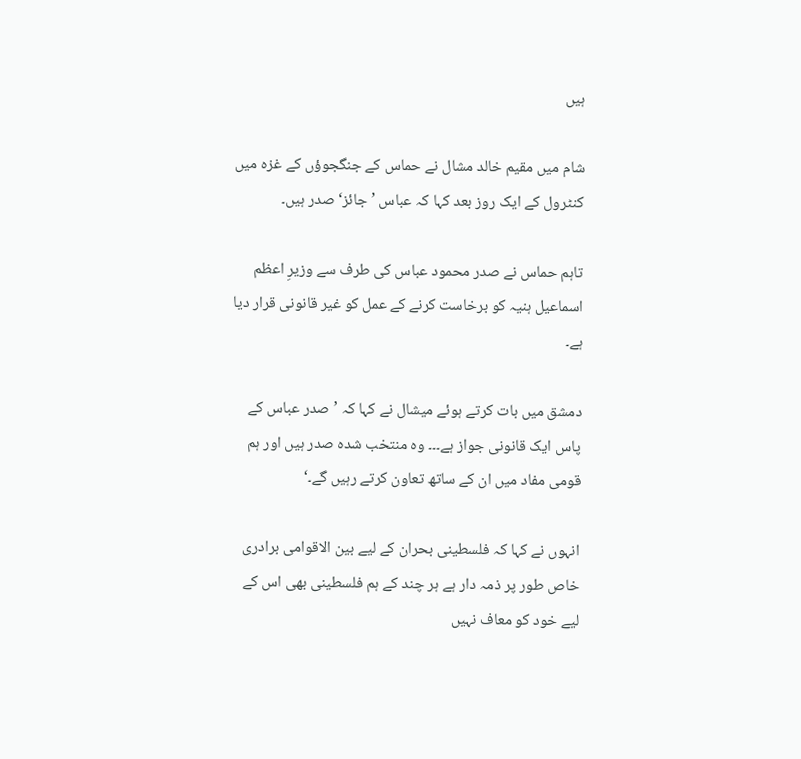ہیں

شام میں مقیم خالد مشال نے حماس کے جنگجوؤں کے غزہ میں کنٹرول کے ایک روز بعد کہا کہ عباس ’جائز‘ صدر ہیں۔

تاہم حماس نے صدر محمود عباس کی طرف سے وزیرِ اعظم اسماعیل ہنیہ کو برخاست کرنے کے عمل کو غیر قانونی قرار دیا ہے۔

دمشق میں بات کرتے ہوئے میشال نے کہا کہ ’صدر عباس کے پاس ایک قانونی جواز ہے۔۔۔ وہ منتخب شدہ صدر ہیں اور ہم قومی مفاد میں ان کے ساتھ تعاون کرتے رہیں گے۔‘

انہوں نے کہا کہ فلسطینی بحران کے لیے بین الاقوامی برادری خاص طور پر ذمہ دار ہے ہر چند کے ہم فلسطینی بھی اس کے لیے خود کو معاف نہیں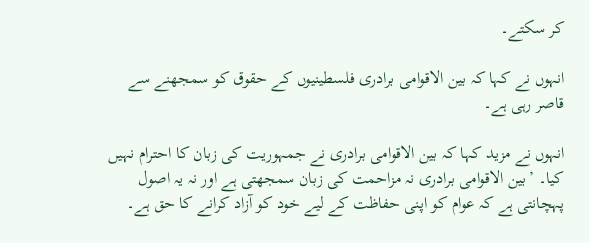کر سکتے۔

انہوں نے کہا کہ بین الاقوامی برادری فلسطینیوں کے حقوق کو سمجھنے سے قاصر رہی ہے۔

انہوں نے مزید کہا کہ بین الاقوامی برادری نے جمہوریت کی زبان کا احترام نہیں کیا۔ ’بین الاقوامی برادری نہ مزاحمت کی زبان سمجھتی ہے اور نہ یہ اصول پہچانتی ہے کہ عوام کو اپنی حفاظت کے لیے خود کو آزاد کرانے کا حق ہے۔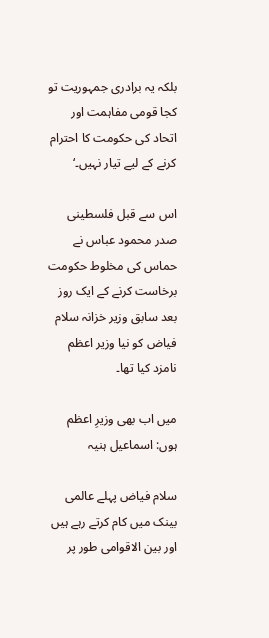بلکہ یہ برادری جمہوریت تو کجا قومی مفاہمت اور اتحاد کی حکومت کا احترام کرنے کے لیے تیار نہیں۔‘

اس سے قبل فلسطینی صدر محمود عباس نے حماس کی مخلوط حکومت برخاست کرنے کے ایک روز بعد سابق وزیر خزانہ سلام فیاض کو نیا وزیر اعظم نامزد کیا تھا۔

میں اب بھی وزیرِ اعظم ہوں: اسماعیل ہنیہ

سلام فیاض پہلے عالمی بینک میں کام کرتے رہے ہیں اور بین الاقوامی طور پر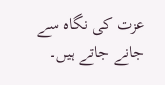عزت کی نگاہ سے جانے جاتے ہیں۔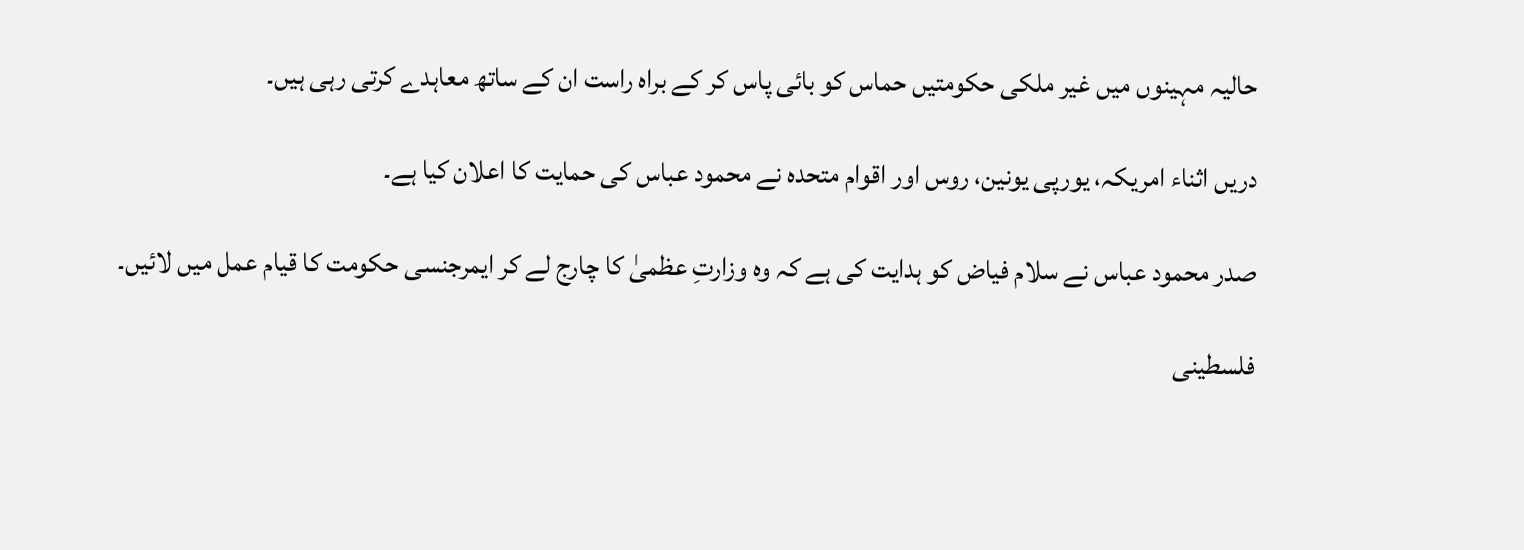حالیہ مہینوں میں غیر ملکی حکومتیں حماس کو بائی پاس کر کے براہ راست ان کے ساتھ معاہدے کرتی رہی ہیں۔

دریں اثناء امریکہ، یورپی یونین، روس اور اقوام متحدہ نے محمود عباس کی حمایت کا اعلان کیا ہے۔

صدر محمود عباس نے سلام فیاض کو ہدایت کی ہے کہ وہ وزارتِ عظمیٰ کا چارج لے کر ایمرجنسی حکومت کا قیام عمل میں لائیں۔

فلسطینی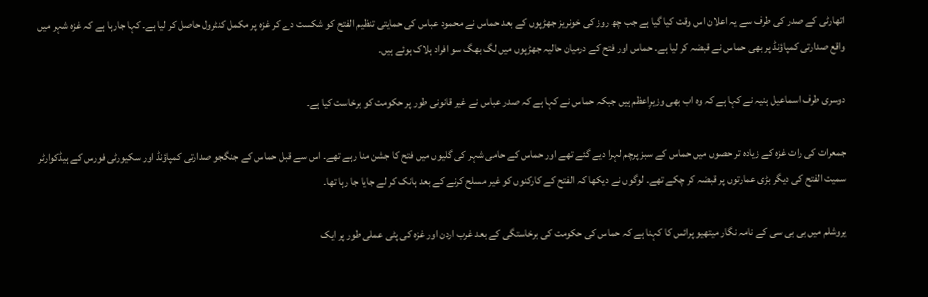اتھارٹی کے صدر کی طرف سے یہ اعلان اس وقت کیا گیا ہے جب چھ روز کی خونریز جھڑپوں کے بعد حماس نے محمود عباس کی حمایتی تنظیم الفتح کو شکست دے کر غزہ پر مکمل کنٹرول حاصل کر لیا ہے۔ کہا جارہا ہے کہ غزہ شہر میں واقع صدارتی کمپاؤنڈ پر بھی حماس نے قبضہ کر لیا ہے۔ حماس اور فتح کے درمیان حالیہ جھڑپوں میں لگ بھگ سو افراد ہلاک ہوئے ہیں۔

دوسری طرف اسماعیل ہنیہ نے کہا ہے کہ وہ اب بھی وزیرِاعظم ہیں جبکہ حماس نے کہا ہے کہ صدر عباس نے غیر قانونی طور پر حکومت کو برخاست کیا ہے۔

جمعرات کی رات غزہ کے زیادہ تر حصوں میں حماس کے سبز پرچم لہرا دیے گئے تھے اور حماس کے حامی شہر کی گلیوں میں فتح کا جشن منا رہے تھے۔ اس سے قبل حماس کے جنگجو صدارتی کمپاؤنڈ اور سکیورٹی فورس کے ہیڈکوارٹر سمیت الفتح کی دیگر بڑی عمارتوں پر قبضہ کر چکے تھے۔ لوگوں نے دیکھا کہ الفتح کے کارکنوں کو غیر مسلح کرنے کے بعد ہانک کر لے جایا جا رہا تھا۔

یروشلم میں بی بی سی کے نامہ نگار میتھیو پرائس کا کہنا ہے کہ حماس کی حکومت کی برخاستگی کے بعد غرب اردن اور غزہ کی پٹی عملی طور پر ایک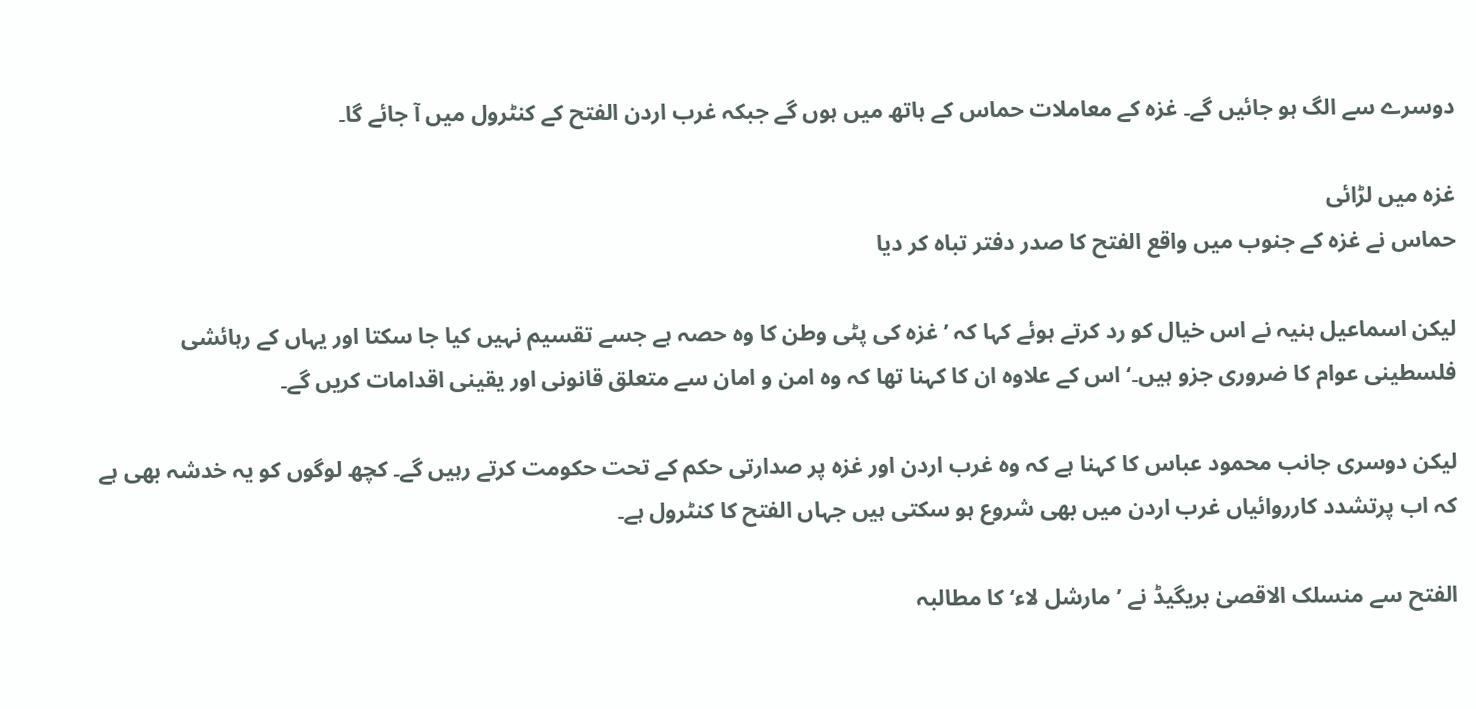دوسرے سے الگ ہو جائیں گے۔ غزہ کے معاملات حماس کے ہاتھ میں ہوں گے جبکہ غرب اردن الفتح کے کنٹرول میں آ جائے گا۔

غزہ میں لڑائی
حماس نے غزہ کے جنوب میں واقع الفتح کا صدر دفتر تباہ کر دیا

لیکن اسماعیل ہنیہ نے اس خیال کو رد کرتے ہوئے کہا کہ ’ غزہ کی پٹی وطن کا وہ حصہ ہے جسے تقسیم نہیں کیا جا سکتا اور یہاں کے رہائشی فلسطینی عوام کا ضروری جزو ہیں۔‘ اس کے علاوہ ان کا کہنا تھا کہ وہ امن و امان سے متعلق قانونی اور یقینی اقدامات کریں گے۔

لیکن دوسری جانب محمود عباس کا کہنا ہے کہ وہ غرب اردن اور غزہ پر صدارتی حکم کے تحت حکومت کرتے رہیں گے۔ کچھ لوگوں کو یہ خدشہ بھی ہے کہ اب پرتشدد کارروائیاں غرب اردن میں بھی شروع ہو سکتی ہیں جہاں الفتح کا کنٹرول ہے۔

الفتح سے منسلک الاقصیٰ بریگیڈ نے ’مارشل لاء‘ کا مطالبہ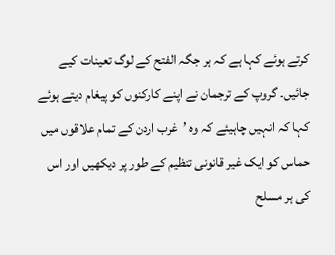کرتے ہوئے کہا ہے کہ ہر جگہ الفتح کے لوگ تعینات کیے جائیں۔ گروپ کے ترجمان نے اپنے کارکنوں کو پیغام دیتے ہوئے کہا کہ انہیں چاہیئے کہ وہ ’غرب اردن کے تمام علاقوں میں حماس کو ایک غیر قانونی تنظیم کے طور پر دیکھیں اور اس کی ہر مسلح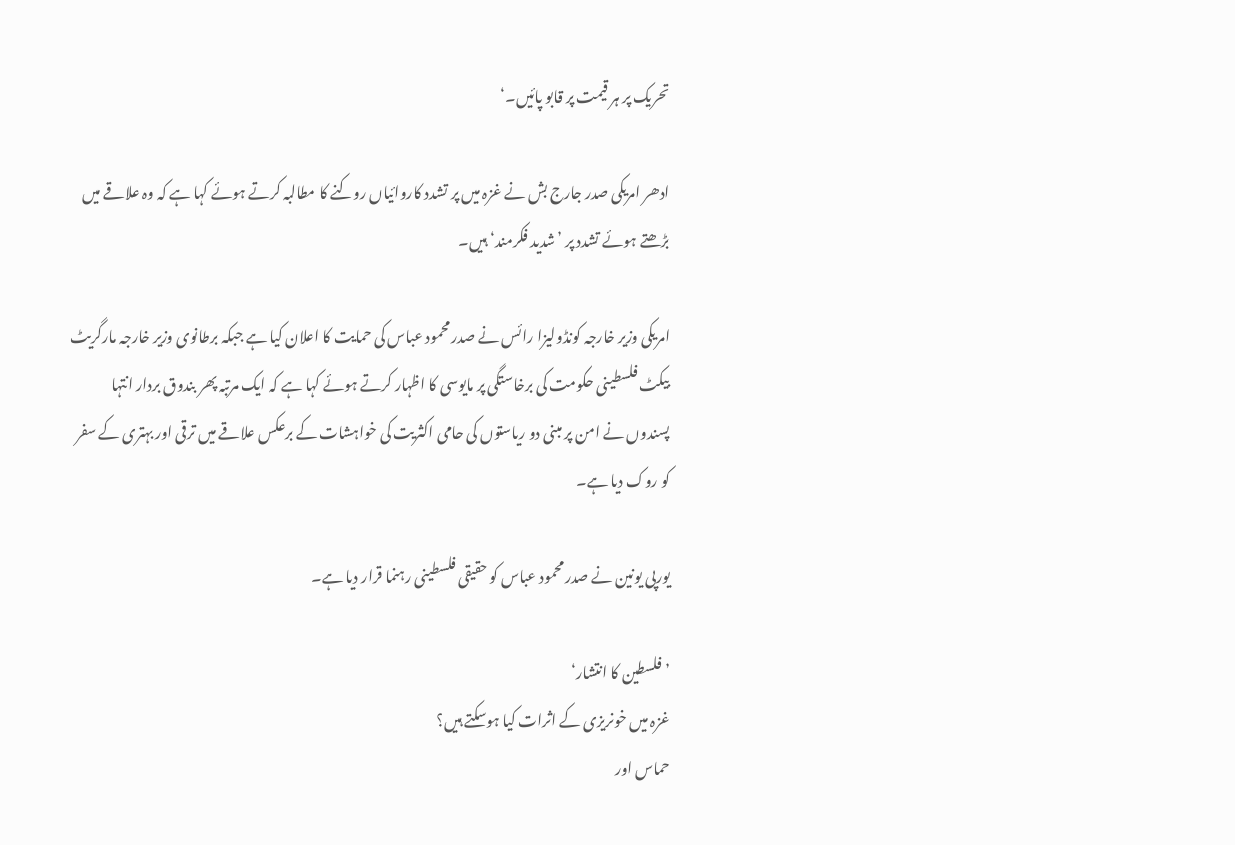تحریک پر ہر قیمت پر قابو پائیں۔‘

ادھر امریکی صدر جارج بش نے غزہ میں پر تشدد کاروائیاں روکنے کا مطالبہ کرتے ہوئے کہا ہے کہ وہ علاقے میں بڑھتے ہوئے تشدد پر ’شدید فکرمند‘ ہیں۔

امریکی وزیر خارجہ کونڈولیزا رائس نے صدر محمود عباس کی حمایت کا اعلان کیا ہے جبکہ برطانوی وزیر خارجہ مارگریٹ بیکٹ فلسطینی حکومت کی برخاستگی پر مایوسی کا اظہار کرتے ہوئے کہا ہے کہ ایک مرتبہ پھر بندوق بردار انتہا پسندوں نے امن پر مبنی دو ریاستوں کی حامی اکثریت کی خواہشات کے برعکس علاقے میں ترقی اور بہتری کے سفر کو روک دیا ہے۔

یورپی یونین نے صدر محمود عباس کو حقیقی فلسطینی رہنما قرار دیا ہے۔

’فلسطین کا انتشار‘
غزہ میں خونریزی کے اثرات کیا ہوسکتے ہیں؟
حماس اور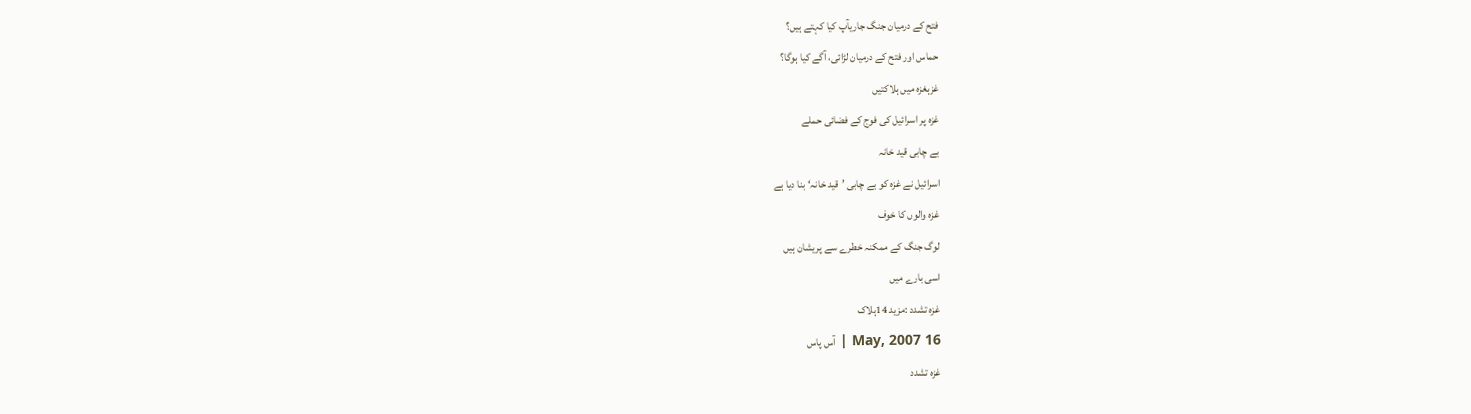فتح کے درمیان جنگ جاریآپ کیا کہتے ہیں؟
حماس اور فتح کے درمیان لڑائی، آگے کیا ہوگا؟
غزہغزہ میں ہلاکتیں
غزہ پر اسرائیل کی فوج کے فضائی حملے
بے چابی قید خانہ
اسرائیل نے غزہ کو بے چابی ’قید خانہ‘ بنا دیا ہے
غزہ والوں کا خوف
لوگ جنگ کے ممکنہ خطرے سے پریشان ہیں
اسی بارے میں
غزہ تشدد :مزید 14ہلاک
16 May, 2007 | آس پاس
غزہ تشدد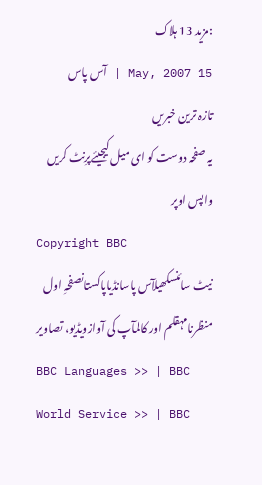:مزید 13 ہلاک
15 May, 2007 | آس پاس
تازہ ترین خبریں
یہ صفحہ دوست کو ای میل کیجیئےپرِنٹ کریں
واپس اوپر
Copyright BBC
نیٹ سائنسکھیلآس پاسانڈیاپاکستانصفحہِ اول
منظرنامہقلم اور کالمآپ کی آوازویڈیو، تصاویر
BBC Languages >> | BBC World Service >> | BBC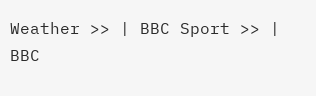Weather >> | BBC Sport >> | BBC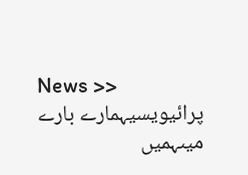News >>
پرائیویسیہمارے بارے میںہمیں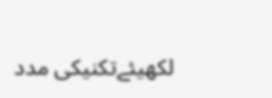لکھیئےتکنیکی مدد